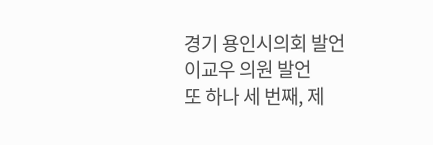경기 용인시의회 발언
이교우 의원 발언
또 하나 세 번째, 제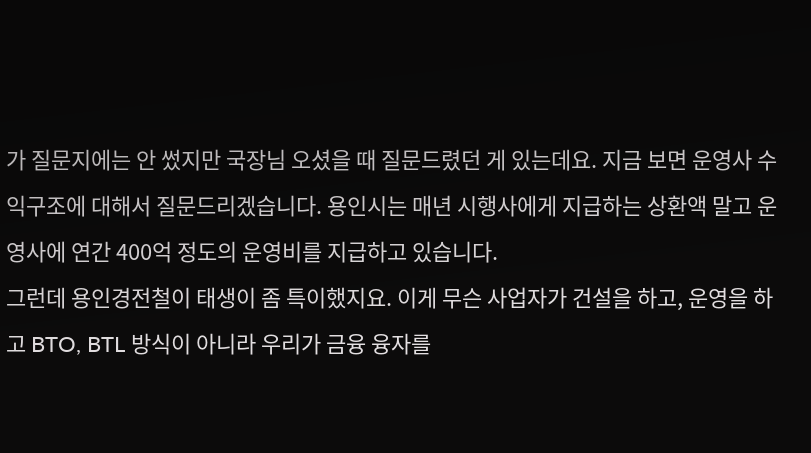가 질문지에는 안 썼지만 국장님 오셨을 때 질문드렸던 게 있는데요. 지금 보면 운영사 수익구조에 대해서 질문드리겠습니다. 용인시는 매년 시행사에게 지급하는 상환액 말고 운영사에 연간 400억 정도의 운영비를 지급하고 있습니다.
그런데 용인경전철이 태생이 좀 특이했지요. 이게 무슨 사업자가 건설을 하고, 운영을 하고 BTO, BTL 방식이 아니라 우리가 금융 융자를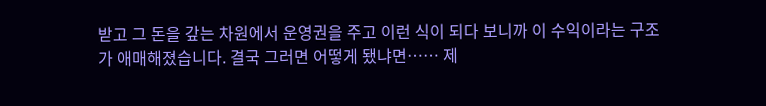받고 그 돈을 갚는 차원에서 운영권을 주고 이런 식이 되다 보니까 이 수익이라는 구조가 애매해졌습니다. 결국 그러면 어떻게 됐냐면…… 제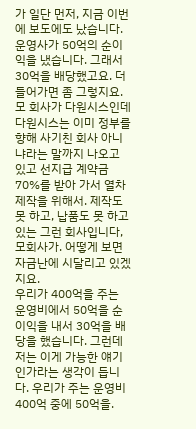가 일단 먼저, 지금 이번에 보도에도 났습니다.
운영사가 50억의 순이익을 냈습니다. 그래서 30억을 배당했고요. 더 들어가면 좀 그렇지요.
모 회사가 다원시스인데 다원시스는 이미 정부를 향해 사기친 회사 아니냐라는 말까지 나오고 있고 선지급 계약금 70%를 받아 가서 열차 제작을 위해서. 제작도 못 하고, 납품도 못 하고 있는 그런 회사입니다, 모회사가. 어떻게 보면 자금난에 시달리고 있겠지요.
우리가 400억을 주는 운영비에서 50억을 순이익을 내서 30억을 배당을 했습니다. 그런데 저는 이게 가능한 얘기인가라는 생각이 듭니다. 우리가 주는 운영비 400억 중에 50억을.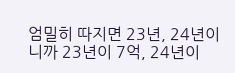엄밀히 따지면 23년, 24년이니까 23년이 7억, 24년이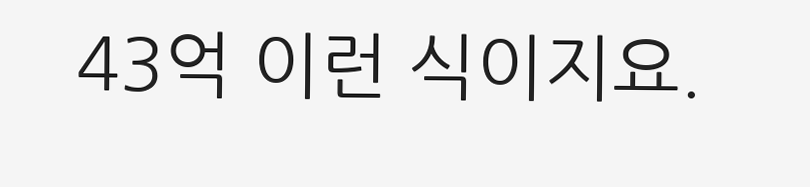43억 이런 식이지요.